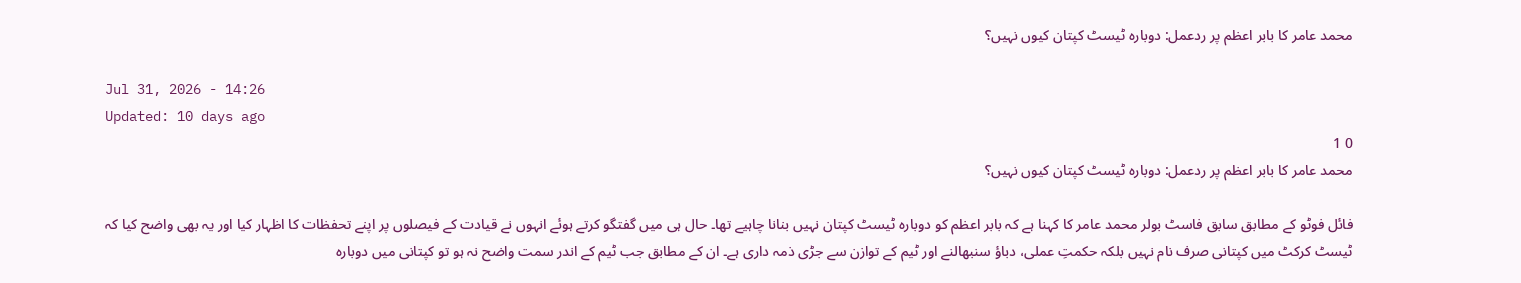محمد عامر کا بابر اعظم پر ردعمل: دوبارہ ٹیسٹ کپتان کیوں نہیں؟

Jul 31, 2026 - 14:26
Updated: 10 days ago
0 1
محمد عامر کا بابر اعظم پر ردعمل: دوبارہ ٹیسٹ کپتان کیوں نہیں؟

فائل فوٹو کے مطابق سابق فاسٹ بولر محمد عامر کا کہنا ہے کہ بابر اعظم کو دوبارہ ٹیسٹ کپتان نہیں بنانا چاہیے تھا۔ حال ہی میں گفتگو کرتے ہوئے انہوں نے قیادت کے فیصلوں پر اپنے تحفظات کا اظہار کیا اور یہ بھی واضح کیا کہ ٹیسٹ کرکٹ میں کپتانی صرف نام نہیں بلکہ حکمتِ عملی، دباؤ سنبھالنے اور ٹیم کے توازن سے جڑی ذمہ داری ہے۔ ان کے مطابق جب ٹیم کے اندر سمت واضح نہ ہو تو کپتانی میں دوبارہ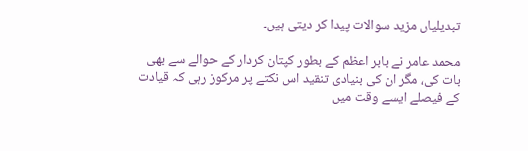تبدیلیاں مزید سوالات پیدا کر دیتی ہیں۔

محمد عامر نے بابر اعظم کے بطور کپتان کردار کے حوالے سے بھی بات کی، مگر ان کی بنیادی تنقید اس نکتے پر مرکوز رہی کہ قیادت کے فیصلے ایسے وقت میں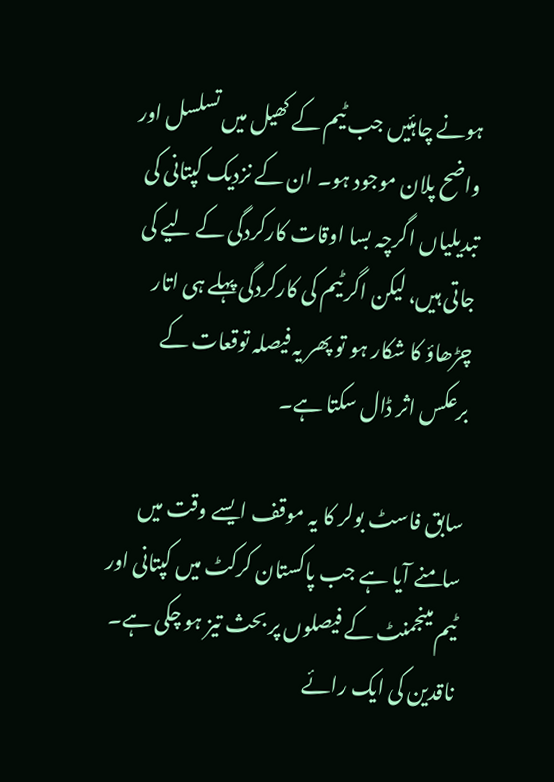ہونے چاہئیں جب ٹیم کے کھیل میں تسلسل اور واضح پلان موجود ہو۔ ان کے نزدیک کپتانی کی تبدیلیاں اگرچہ بسا اوقات کارکردگی کے لیے کی جاتی ہیں، لیکن اگر ٹیم کی کارکردگی پہلے ہی اتار چڑھاؤ کا شکار ہو تو پھر یہ فیصلہ توقعات کے برعکس اثر ڈال سکتا ہے۔

سابق فاسٹ بولر کا یہ موقف ایسے وقت میں سامنے آیا ہے جب پاکستان کرکٹ میں کپتانی اور ٹیم مینجمنٹ کے فیصلوں پر بحث تیز ہو چکی ہے۔ ناقدین کی ایک رائے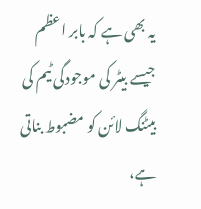یہ بھی ہے کہ بابر اعظم جیسے بیٹر کی موجودگی ٹیم کی بیٹنگ لائن کو مضبوط بناتی ہے،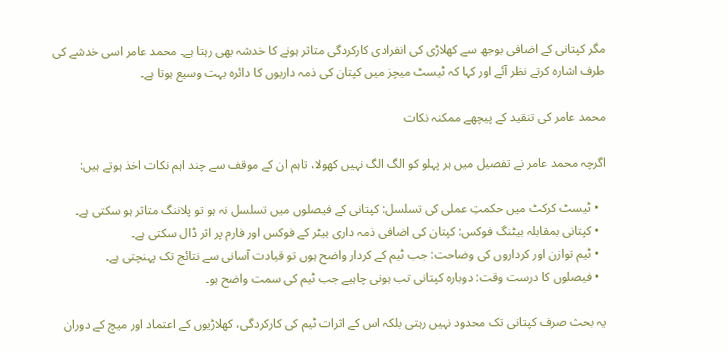مگر کپتانی کے اضافی بوجھ سے کھلاڑی کی انفرادی کارکردگی متاثر ہونے کا خدشہ بھی رہتا ہے۔ محمد عامر اسی خدشے کی طرف اشارہ کرتے نظر آئے اور کہا کہ ٹیسٹ میچز میں کپتان کی ذمہ داریوں کا دائرہ بہت وسیع ہوتا ہے۔

محمد عامر کی تنقید کے پیچھے ممکنہ نکات

اگرچہ محمد عامر نے تفصیل میں ہر پہلو کو الگ الگ نہیں کھولا، تاہم ان کے موقف سے چند اہم نکات اخذ ہوتے ہیں:

  • ٹیسٹ کرکٹ میں حکمتِ عملی کی تسلسل: کپتانی کے فیصلوں میں تسلسل نہ ہو تو پلاننگ متاثر ہو سکتی ہے۔
  • کپتانی بمقابلہ بیٹنگ فوکس: کپتان کی اضافی ذمہ داری بیٹر کے فوکس اور فارم پر اثر ڈال سکتی ہے۔
  • ٹیم توازن اور کرداروں کی وضاحت: جب ٹیم کے کردار واضح ہوں تو قیادت آسانی سے نتائج تک پہنچتی ہے۔
  • فیصلوں کا درست وقت: دوبارہ کپتانی تب ہونی چاہیے جب ٹیم کی سمت واضح ہو۔

یہ بحث صرف کپتانی تک محدود نہیں رہتی بلکہ اس کے اثرات ٹیم کی کارکردگی، کھلاڑیوں کے اعتماد اور میچ کے دوران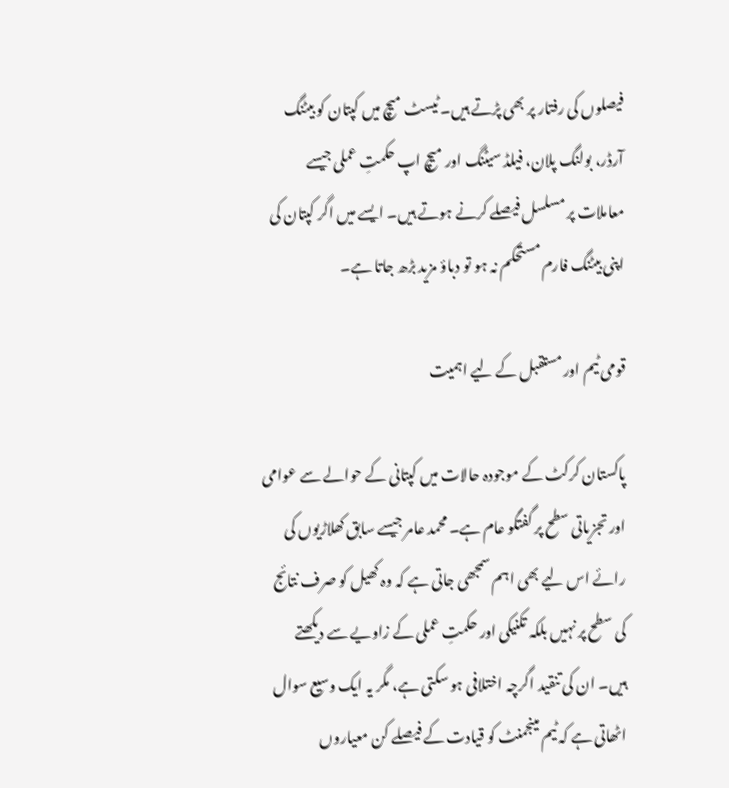فیصلوں کی رفتار پر بھی پڑتے ہیں۔ ٹیسٹ میچ میں کپتان کو بیٹنگ آرڈر، بولنگ پلان، فیلڈ سیٹنگ اور میچ اپ حکمتِ عملی جیسے معاملات پر مسلسل فیصلے کرنے ہوتے ہیں۔ ایسے میں اگر کپتان کی اپنی بیٹنگ فارم مستحکم نہ ہو تو دباؤ مزید بڑھ جاتا ہے۔

قومی ٹیم اور مستقبل کے لیے اہمیت

پاکستان کرکٹ کے موجودہ حالات میں کپتانی کے حوالے سے عوامی اور تجزیاتی سطح پر گفتگو عام ہے۔ محمد عامر جیسے سابق کھلاڑیوں کی رائے اس لیے بھی اہم سمجھی جاتی ہے کہ وہ کھیل کو صرف نتائج کی سطح پر نہیں بلکہ تکنیکی اور حکمتِ عملی کے زاویے سے دیکھتے ہیں۔ ان کی تنقید اگرچہ اختلافی ہو سکتی ہے، مگر یہ ایک وسیع سوال اٹھاتی ہے کہ ٹیم مینجمنٹ کو قیادت کے فیصلے کن معیاروں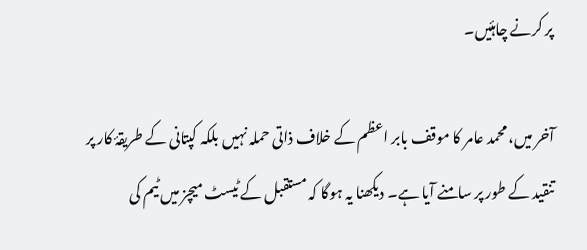پر کرنے چاہئیں۔

آخر میں، محمد عامر کا موقف بابر اعظم کے خلاف ذاتی حملہ نہیں بلکہ کپتانی کے طریقۂ کار پر تنقید کے طور پر سامنے آیا ہے۔ دیکھنا یہ ہوگا کہ مستقبل کے ٹیسٹ میچز میں ٹیم کی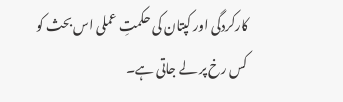کارکردگی اور کپتان کی حکمتِ عملی اس بحث کو کس رخ پر لے جاتی ہے۔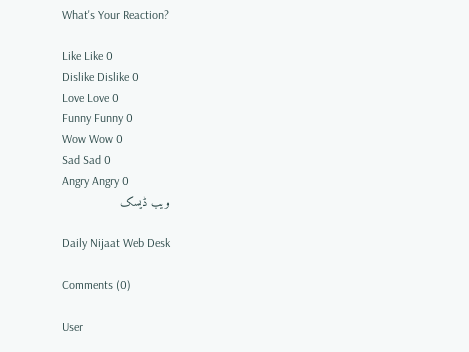What's Your Reaction?

Like Like 0
Dislike Dislike 0
Love Love 0
Funny Funny 0
Wow Wow 0
Sad Sad 0
Angry Angry 0
ویب ڈیسک

Daily Nijaat Web Desk

Comments (0)

User